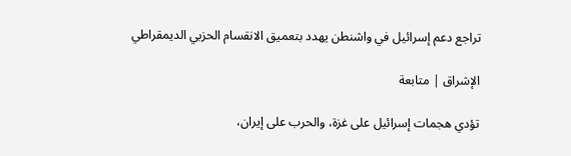تراجع دعم إسرائيل في واشنطن يهدد بتعميق الانقسام الحزبي الديمقراطي

الإشراق | متابعة

تؤدي هجمات إسرائيل على غزة، والحرب على إيران،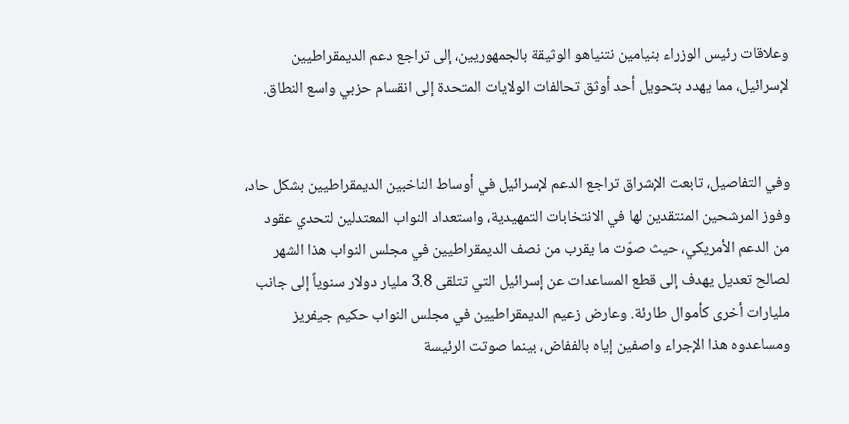وعلاقات رئيس الوزراء بنيامين نتنياهو الوثيقة بالجمهوريين، إلى تراجع دعم الديمقراطيين لإسرائيل، مما يهدد بتحويل أحد أوثق تحالفات الولايات المتحدة إلى انقسام حزبي واسع النطاق.


وفي التفاصيل، تابعت الإشراق تراجع الدعم لإسرائيل في أوساط الناخبين الديمقراطيين بشكل حاد، وفوز المرشحين المنتقدين لها في الانتخابات التمهيدية، واستعداد النواب المعتدلين لتحدي عقود من الدعم الأمريكي، حيث صوّت ما يقرب من نصف الديمقراطيين في مجلس النواب هذا الشهر لصالح تعديل يهدف إلى قطع المساعدات عن إسرائيل التي تتلقى 3.8 مليار دولار سنوياً إلى جانب مليارات أخرى كأموال طارئة. وعارض زعيم الديمقراطيين في مجلس النواب حكيم جيفريز ومساعدوه هذا الإجراء واصفين إياه بالففاض، بينما صوتت الرئيسة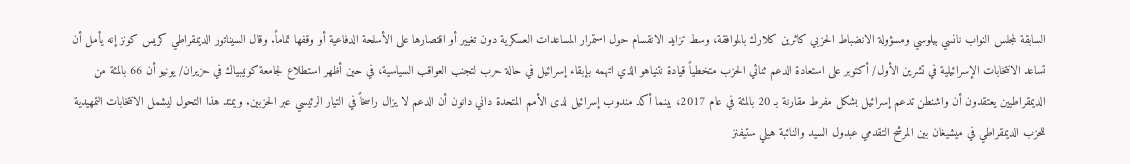السابقة لمجلس النواب نانسي بيلوسي ومسؤولة الانضباط الحزبي كاثرين كلارك بالموافقة، وسط تزايد الانقسام حول استمرار المساعدات العسكرية دون تغيير أو اقتصارها على الأسلحة الدفاعية أو وقفها تماماً. وقال السيناتور الديمقراطي كريس كونز إنه يأمل أن تساعد الانتخابات الإسرائيلية في تشرين الأول/ أكتوبر على استعادة الدعم ثنائي الحزب متخطياً قيادة نتنياهو الذي اتهمه بإبقاء إسرائيل في حالة حرب لتجنب العواقب السياسية، في حين أظهر استطلاع لجامعة كونيبياك في حزيران/ يونيو أن 66 بالمئة من الديمقراطيين يعتقدون أن واشنطن تدعم إسرائيل بشكل مفرط مقارنة بـ 20 بالمئة في عام 2017، بينما أكد مندوب إسرائيل لدى الأمم المتحدة داني دانون أن الدعم لا يزال راسخاً في التيار الرئيسي عبر الحزبين. ويمتد هذا التحول ليشمل الانتخابات التمهيدية للحزب الديمقراطي في ميشيغان بين المرشح التقدمي عبدول السيد والنائبة هيلي ستيفنز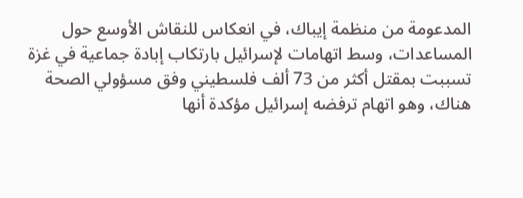المدعومة من منظمة إيباك، في انعكاس للنقاش الأوسع حول المساعدات، وسط اتهامات لإسرائيل بارتكاب إبادة جماعية في غزة تسببت بمقتل أكثر من 73 ألف فلسطيني وفق مسؤولي الصحة هناك، وهو اتهام ترفضه إسرائيل مؤكدة أنها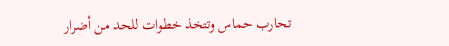تحارب حماس وتتخذ خطوات للحد من أضرار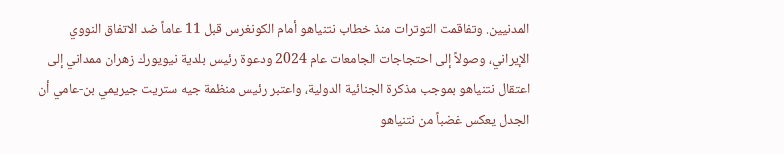المدنيين. وتفاقمت التوترات منذ خطاب نتنياهو أمام الكونغرس قبل 11 عاماً ضد الاتفاق النووي الإيراني، وصولاً إلى احتجاجات الجامعات عام 2024 ودعوة رئيس بلدية نيويورك زهران ممداني إلى اعتقال نتنياهو بموجب مذكرة الجنائية الدولية، واعتبر رئيس منظمة جيه ستريت جيريمي بن-عامي أن الجدل يعكس غضباً من نتنياهو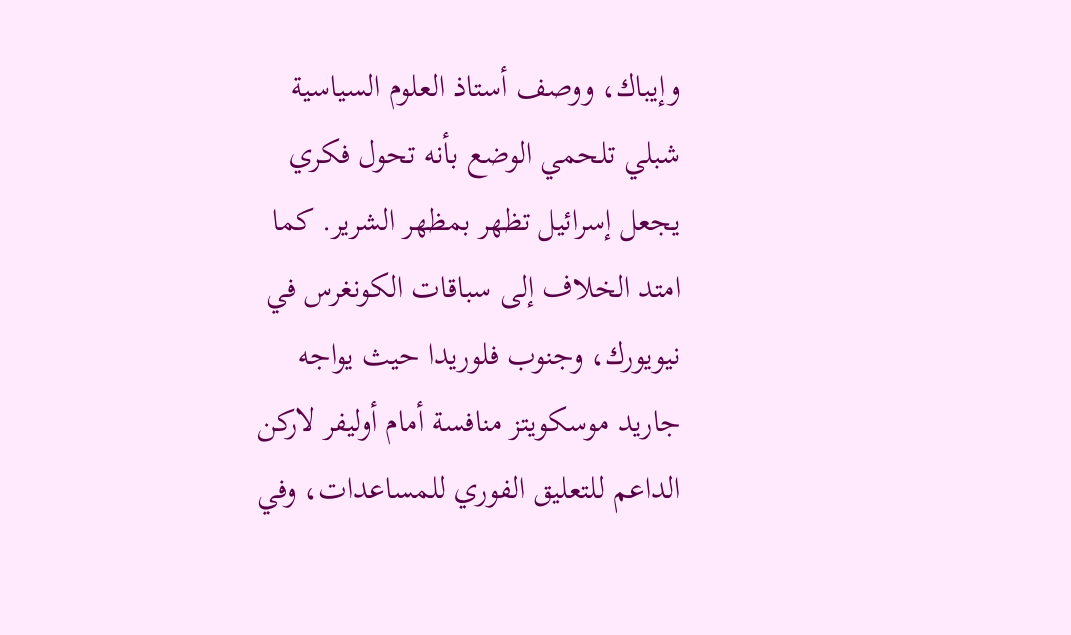وإيباك، ووصف أستاذ العلوم السياسية شبلي تلحمي الوضع بأنه تحول فكري يجعل إسرائيل تظهر بمظهر الشرير. كما امتد الخلاف إلى سباقات الكونغرس في نيويورك، وجنوب فلوريدا حيث يواجه جاريد موسكويتز منافسة أمام أوليفر لاركن الداعم للتعليق الفوري للمساعدات، وفي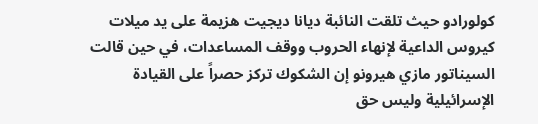كولورادو حيث تلقت النائبة ديانا ديجيت هزيمة على يد ميلات كيروس الداعية لإنهاء الحروب ووقف المساعدات، في حين قالت السيناتور مازي هيرونو إن الشكوك تركز حصراً على القيادة الإسرائيلية وليس حق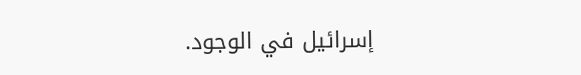إسرائيل في الوجود.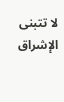لا تتبنى الإشراق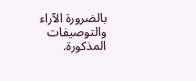بالضرورة الآراء والتوصيفات المذكورة.